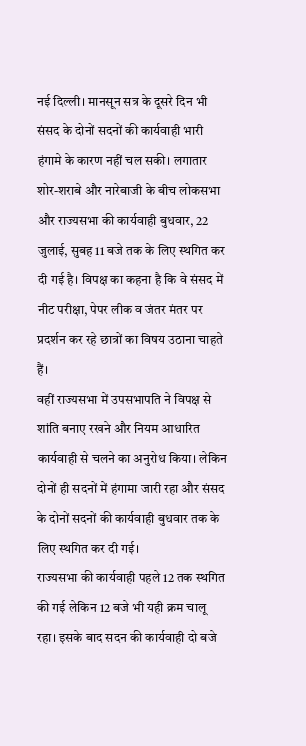नई दिल्ली। मानसून सत्र के दूसरे दिन भी संसद के दोनों सदनों की कार्यवाही भारी हंगामे के कारण नहीं चल सकी। लगातार शोर-शराबे और नारेबाजी के बीच लोकसभा और राज्यसभा की कार्यवाही बुधवार, 22 जुलाई, सुबह 11 बजे तक के लिए स्थगित कर दी गई है। विपक्ष का कहना है कि वे संसद में नीट परीक्षा, पेपर लीक व जंतर मंतर पर प्रदर्शन कर रहे छात्रों का विषय उठाना चाहते हैं।
वहीं राज्यसभा में उपसभापति ने विपक्ष से शांति बनाए रखने और नियम आधारित कार्यवाही से चलने का अनुरोध किया। लेकिन दोनों ही सदनों में हंगामा जारी रहा और संसद के दोनों सदनों की कार्यवाही बुधवार तक के लिए स्थगित कर दी गई।
राज्यसभा की कार्यवाही पहले 12 तक स्थगित की गई लेकिन 12 बजे भी यही क्रम चालू रहा। इसके बाद सदन की कार्यवाही दो बजे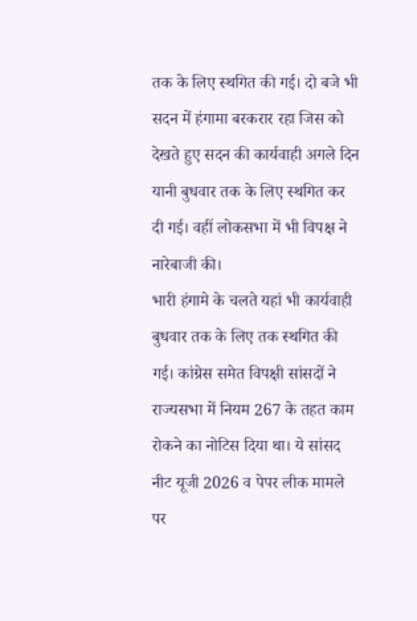तक के लिए स्थगित की गई। दो बजे भी सदन में हंगामा बरकरार रहा जिस को देखते हुए सदन की कार्यवाही अगले दिन यानी बुधवार तक के लिए स्थगित कर दी गई। वहीं लोकसभा में भी विपक्ष ने नारेबाजी की।
भारी हंगामे के चलते यहां भी कार्यवाही बुधवार तक के लिए तक स्थगित की गई। कांग्रेस समेत विपक्षी सांसदों ने राज्यसभा में नियम 267 के तहत काम रोकने का नोटिस दिया था। ये सांसद नीट यूजी 2026 व पेपर लीक मामले पर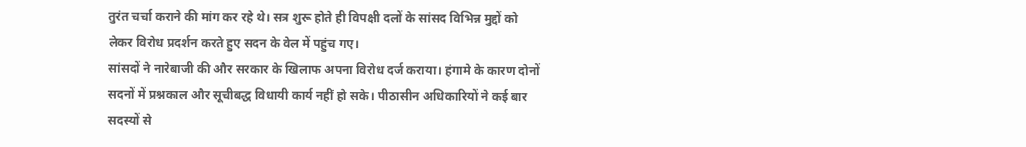तुरंत चर्चा कराने की मांग कर रहे थे। सत्र शुरू होते ही विपक्षी दलों के सांसद विभिन्न मुद्दों को लेकर विरोध प्रदर्शन करते हुए सदन के वेल में पहुंच गए।
सांसदों ने नारेबाजी की और सरकार के खिलाफ अपना विरोध दर्ज कराया। हंगामे के कारण दोनों सदनों में प्रश्नकाल और सूचीबद्ध विधायी कार्य नहीं हो सके। पीठासीन अधिकारियों ने कई बार सदस्यों से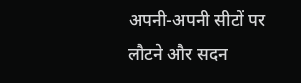अपनी-अपनी सीटों पर लौटने और सदन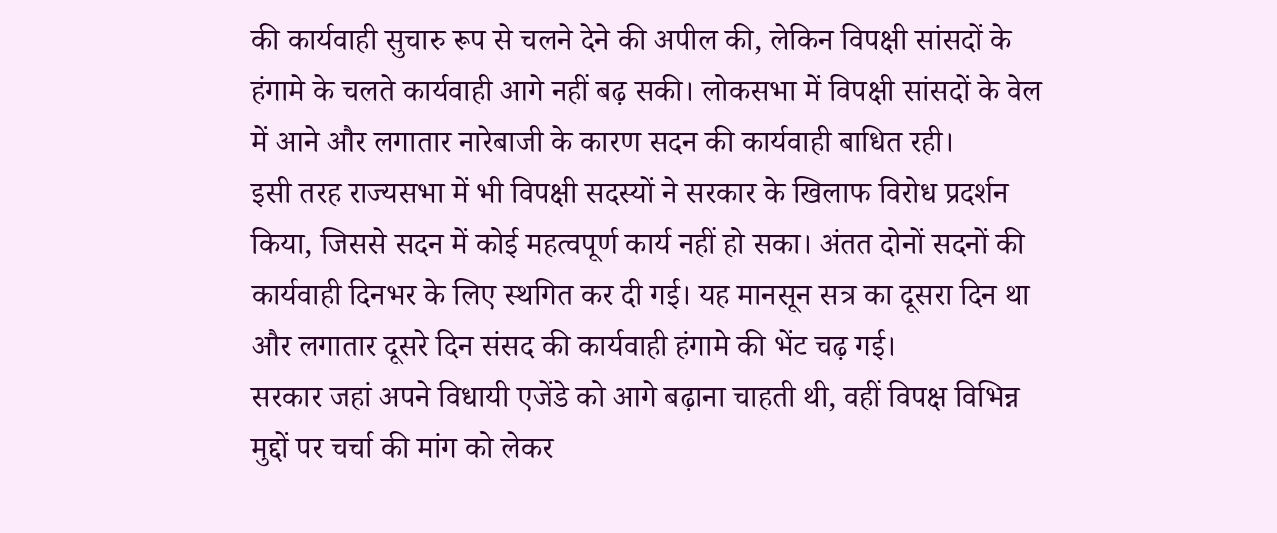की कार्यवाही सुचारु रूप से चलने देने की अपील की, लेकिन विपक्षी सांसदों के हंगामे के चलते कार्यवाही आगे नहीं बढ़ सकी। लोकसभा में विपक्षी सांसदों के वेल में आने और लगातार नारेबाजी के कारण सदन की कार्यवाही बाधित रही।
इसी तरह राज्यसभा में भी विपक्षी सदस्यों ने सरकार के खिलाफ विरोध प्रदर्शन किया, जिससे सदन में कोई महत्वपूर्ण कार्य नहीं हो सका। अंतत दोनों सदनों की कार्यवाही दिनभर के लिए स्थगित कर दी गई। यह मानसून सत्र का दूसरा दिन था और लगातार दूसरे दिन संसद की कार्यवाही हंगामे की भेंट चढ़ गई।
सरकार जहां अपने विधायी एजेंडे को आगे बढ़ाना चाहती थी, वहीं विपक्ष विभिन्न मुद्दों पर चर्चा की मांग को लेकर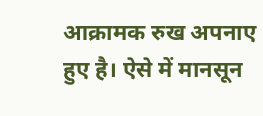आक्रामक रुख अपनाए हुए है। ऐसे में मानसून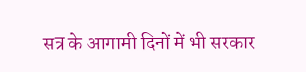सत्र के आगामी दिनों में भी सरकार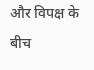और विपक्ष के बीच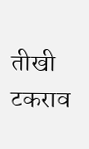तीखी टकराव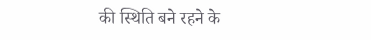की स्थिति बने रहने के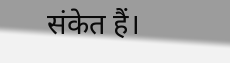संकेत हैं।